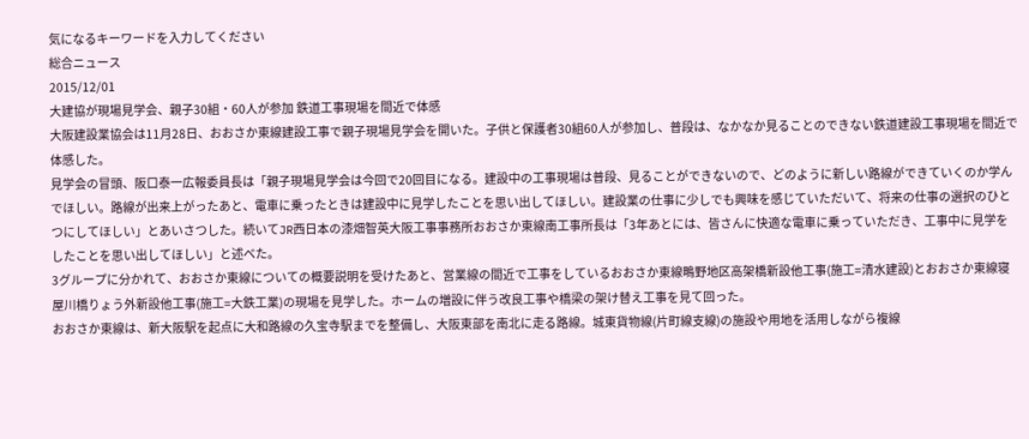気になるキーワードを入力してください
総合ニュース
2015/12/01
大建協が現場見学会、親子30組・60人が参加 鉄道工事現場を間近で体感
大阪建設業協会は11月28日、おおさか東線建設工事で親子現場見学会を開いた。子供と保護者30組60人が参加し、普段は、なかなか見ることのできない鉄道建設工事現場を間近で体感した。
見学会の冒頭、阪口泰一広報委員長は「親子現場見学会は今回で20回目になる。建設中の工事現場は普段、見ることができないので、どのように新しい路線ができていくのか学んでほしい。路線が出来上がったあと、電車に乗ったときは建設中に見学したことを思い出してほしい。建設業の仕事に少しでも興味を感じていただいて、将来の仕事の選択のひとつにしてほしい」とあいさつした。続いてJR西日本の漆畑智英大阪工事事務所おおさか東線南工事所長は「3年あとには、皆さんに快適な電車に乗っていただき、工事中に見学をしたことを思い出してほしい」と述べた。
3グループに分かれて、おおさか東線についての概要説明を受けたあと、営業線の間近で工事をしているおおさか東線鴫野地区高架橋新設他工事(施工=清水建設)とおおさか東線寝屋川橋りょう外新設他工事(施工=大鉄工業)の現場を見学した。ホームの増設に伴う改良工事や橋梁の架け替え工事を見て回った。
おおさか東線は、新大阪駅を起点に大和路線の久宝寺駅までを整備し、大阪東部を南北に走る路線。城東貨物線(片町線支線)の施設や用地を活用しながら複線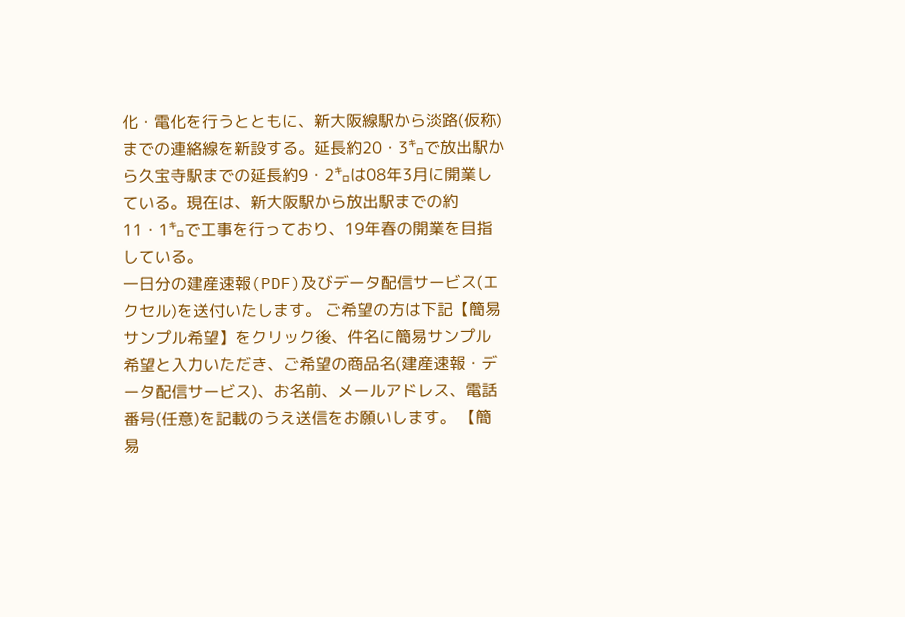化・電化を行うとともに、新大阪線駅から淡路(仮称)までの連絡線を新設する。延長約20・3㌔で放出駅から久宝寺駅までの延長約9・2㌔は08年3月に開業している。現在は、新大阪駅から放出駅までの約11・1㌔で工事を行っており、19年春の開業を目指している。
一日分の建産速報(PDF)及びデータ配信サービス(エクセル)を送付いたします。 ご希望の方は下記【簡易サンプル希望】をクリック後、件名に簡易サンプル希望と入力いただき、ご希望の商品名(建産速報・データ配信サービス)、お名前、メールアドレス、電話番号(任意)を記載のうえ送信をお願いします。 【簡易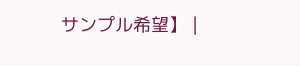サンプル希望】 |